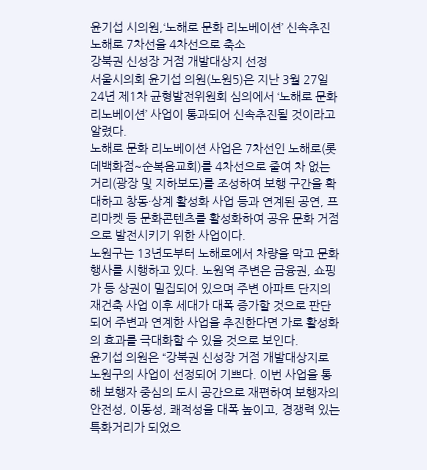윤기섭 시의원,‘노해로 문화 리노베이션’ 신속추진
노해로 7차선을 4차선으로 축소
강북권 신성장 거점 개발대상지 선정
서울시의회 윤기섭 의원(노원5)은 지난 3월 27일 24년 제1차 균형발전위원회 심의에서 ‘노해로 문화 리노베이션’ 사업이 통과되어 신속추진될 것이라고 알렸다.
노해로 문화 리노베이션 사업은 7차선인 노해로(롯데백화점~순복음교회)를 4차선으로 줄여 차 없는 거리(광장 및 지하보도)를 조성하여 보행 구간을 확대하고 창동·상계 활성화 사업 등과 연계된 공연, 프리마켓 등 문화콘텐츠를 활성화하여 공유 문화 거점으로 발전시키기 위한 사업이다.
노원구는 13년도부터 노해로에서 차량을 막고 문화행사를 시행하고 있다. 노원역 주변은 금융권, 쇼핑가 등 상권이 밀집되어 있으며 주변 아파트 단지의 재건축 사업 이후 세대가 대폭 증가할 것으로 판단되어 주변과 연계한 사업을 추진한다면 가로 활성화의 효과를 극대화할 수 있을 것으로 보인다.
윤기섭 의원은 “강북권 신성장 거점 개발대상지로 노원구의 사업이 선정되어 기쁘다. 이번 사업을 통해 보행자 중심의 도시 공간으로 재편하여 보행자의 안전성, 이동성, 쾌적성을 대폭 높이고, 경쟁력 있는 특화거리가 되었으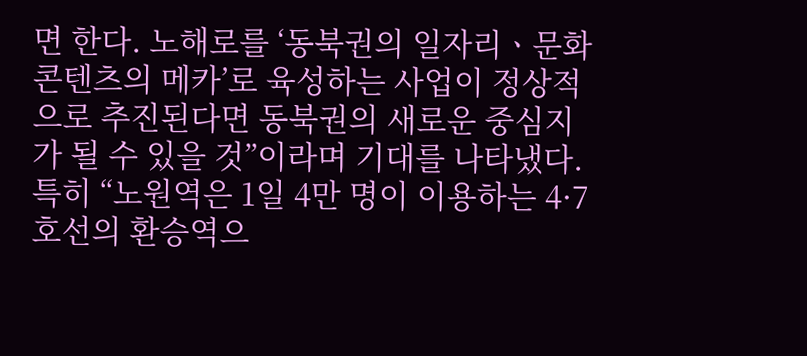면 한다. 노해로를 ‘동북권의 일자리ㆍ문화콘텐츠의 메카’로 육성하는 사업이 정상적으로 추진된다면 동북권의 새로운 중심지가 될 수 있을 것”이라며 기대를 나타냈다.
특히 “노원역은 1일 4만 명이 이용하는 4·7호선의 환승역으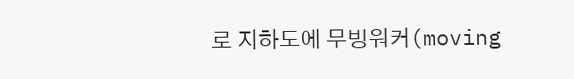로 지하도에 무빙워커(moving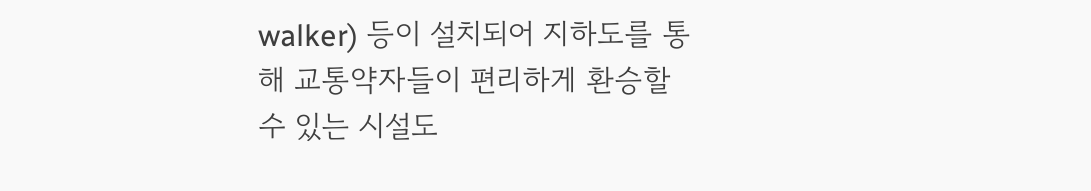walker) 등이 설치되어 지하도를 통해 교통약자들이 편리하게 환승할 수 있는 시설도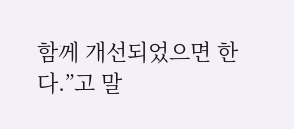함께 개선되었으면 한다.”고 말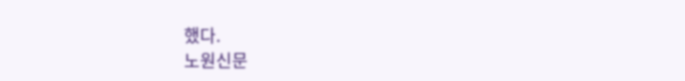했다.
노원신문